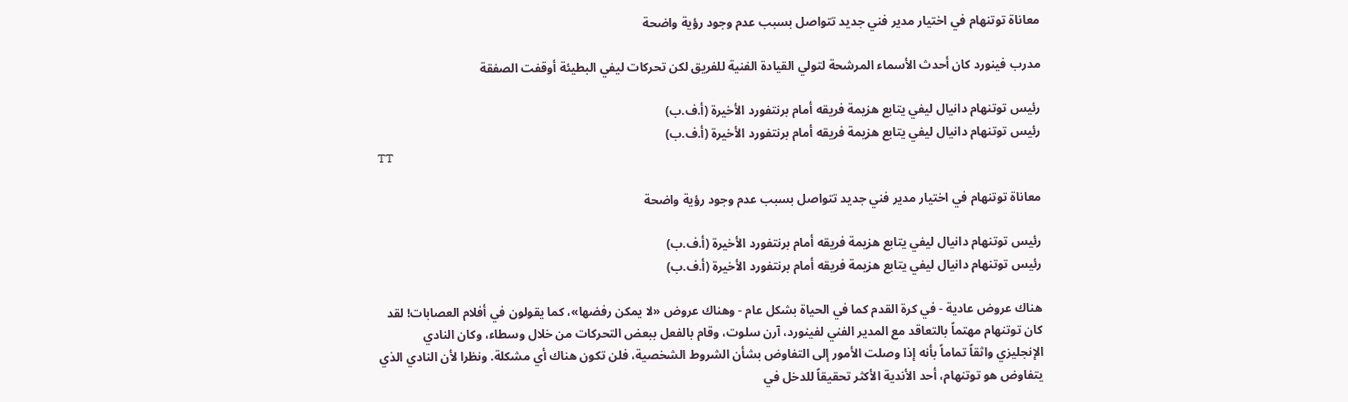معاناة توتنهام في اختيار مدير فني جديد تتواصل بسبب عدم وجود رؤية واضحة

مدرب فينورد كان أحدث الأسماء المرشحة لتولي القيادة الفنية للفريق لكن تحركات ليفي البطيئة أوقفت الصفقة

رئيس توتنهام دانيال ليفي يتابع هزيمة فريقه أمام برنتفورد الأخيرة (أ.ف.ب)
رئيس توتنهام دانيال ليفي يتابع هزيمة فريقه أمام برنتفورد الأخيرة (أ.ف.ب)
TT

معاناة توتنهام في اختيار مدير فني جديد تتواصل بسبب عدم وجود رؤية واضحة

رئيس توتنهام دانيال ليفي يتابع هزيمة فريقه أمام برنتفورد الأخيرة (أ.ف.ب)
رئيس توتنهام دانيال ليفي يتابع هزيمة فريقه أمام برنتفورد الأخيرة (أ.ف.ب)

هناك عروض عادية - في كرة القدم كما في الحياة بشكل عام - وهناك عروض «لا يمكن رفضها»، كما يقولون في أفلام العصابات! لقد كان توتنهام مهتماً بالتعاقد مع المدير الفني لفينورد، آرن سلوت، وقام بالفعل ببعض التحركات من خلال وسطاء، وكان النادي الإنجليزي واثقاً تماماً بأنه إذا وصلت الأمور إلى التفاوض بشأن الشروط الشخصية، فلن تكون هناك أي مشكلة. ونظرا لأن النادي الذي يتفاوض هو توتنهام، أحد الأندية الأكثر تحقيقاً للدخل في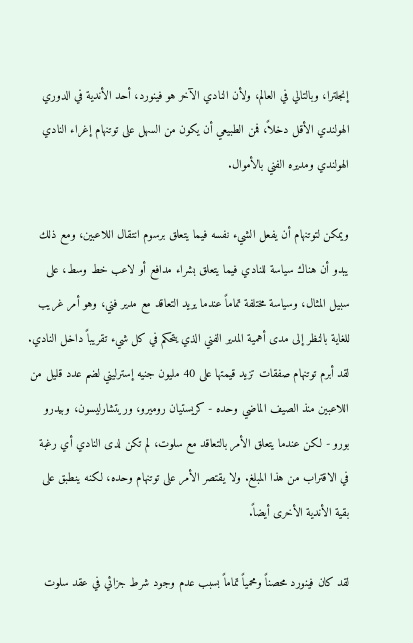إنجلترا، وبالتالي في العالم، ولأن النادي الآخر هو فينورد، أحد الأندية في الدوري الهولندي الأقل دخلاً، فمن الطبيعي أن يكون من السهل على توتنهام إغراء النادي الهولندي ومديره الفني بالأموال.

ويمكن لتوتنهام أن يفعل الشيء نفسه فيما يتعلق برسوم انتقال اللاعبين، ومع ذلك يبدو أن هناك سياسة للنادي فيما يتعلق بشراء مدافع أو لاعب خط وسط، على سبيل المثال، وسياسة مختلفة تماماً عندما يريد التعاقد مع مدير فني، وهو أمر غريب للغاية بالنظر إلى مدى أهمية المدير الفني الذي يتحكم في كل شيء تقريباً داخل النادي. لقد أبرم توتنهام صفقات تزيد قيمتها على 40 مليون جنيه إسترليني لضم عدد قليل من اللاعبين منذ الصيف الماضي وحده - كريستيان روميرو، وريتشارليسون، وبيدرو بورو - لكن عندما يتعلق الأمر بالتعاقد مع سلوت، لم تكن لدى النادي أي رغبة في الاقتراب من هذا المبلغ. ولا يقتصر الأمر على توتنهام وحده، لكنه ينطبق على بقية الأندية الأخرى أيضاً.

لقد كان فينورد محصناً ومحمياً تماماً بسبب عدم وجود شرط جزائي في عقد سلوت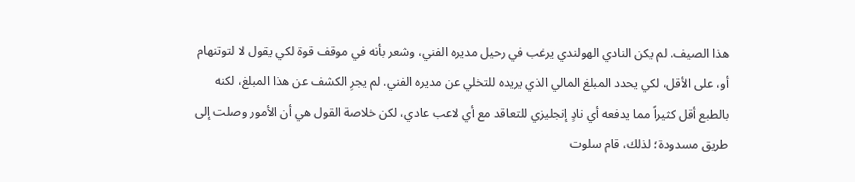هذا الصيف. لم يكن النادي الهولندي يرغب في رحيل مديره الفني، وشعر بأنه في موقف قوة لكي يقول لا لتوتنهام أو، على الأقل، لكي يحدد المبلغ المالي الذي يريده للتخلي عن مديره الفني. لم يجرِ الكشف عن هذا المبلغ، لكنه بالطبع أقل كثيراً مما يدفعه أي نادٍ إنجليزي للتعاقد مع أي لاعب عادي، لكن خلاصة القول هي أن الأمور وصلت إلى طريق مسدودة؛ لذلك، قام سلوت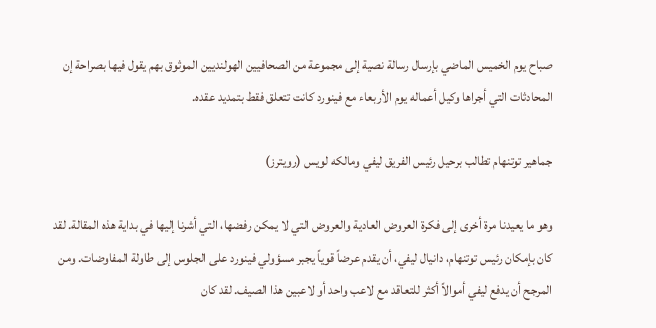صباح يوم الخميس الماضي بإرسال رسالة نصية إلى مجموعة من الصحافيين الهولنديين الموثوق بهم يقول فيها بصراحة إن المحادثات التي أجراها وكيل أعماله يوم الأربعاء مع فينورد كانت تتعلق فقط بتمديد عقده.

جماهير توتنهام تطالب برحيل رئيس الفريق ليفي ومالكه لويس (رويترز)

وهو ما يعيدنا مرة أخرى إلى فكرة العروض العادية والعروض التي لا يمكن رفضها، التي أشرنا إليها في بداية هذه المقالة. لقد كان بإمكان رئيس توتنهام، دانيال ليفي، أن يقدم عرضاً قوياً يجبر مسؤولي فينورد على الجلوس إلى طاولة المفاوضات. ومن المرجح أن يدفع ليفي أموالاً أكثر للتعاقد مع لاعب واحد أو لاعبين هذا الصيف. لقد كان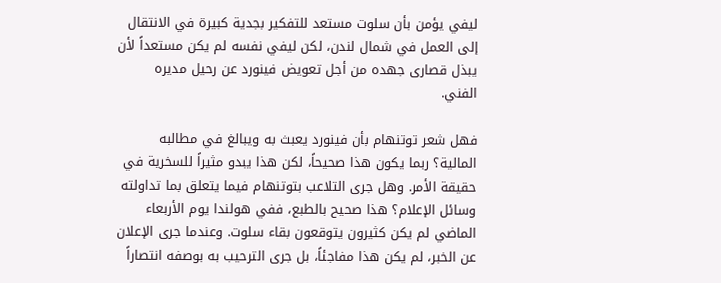ليفي يؤمن بأن سلوت مستعد للتفكير بجدية كبيرة في الانتقال إلى العمل في شمال لندن، لكن ليفي نفسه لم يكن مستعداً لأن يبذل قصارى جهده من أجل تعويض فينورد عن رحيل مديره الفني.

فهل شعر توتنهام بأن فينورد يعبث به ويبالغ في مطالبه المالية؟ ربما يكون هذا صحيحاً، لكن هذا يبدو مثيراً للسخرية في حقيقة الأمر. وهل جرى التلاعب بتوتنهام فيما يتعلق بما تداولته وسائل الإعلام؟ هذا صحيح بالطبع، ففي هولندا يوم الأربعاء الماضي لم يكن كثيرون يتوقعون بقاء سلوت. وعندما جرى الإعلان عن الخبر، لم يكن هذا مفاجئاً، بل جرى الترحيب به بوصفه انتصاراً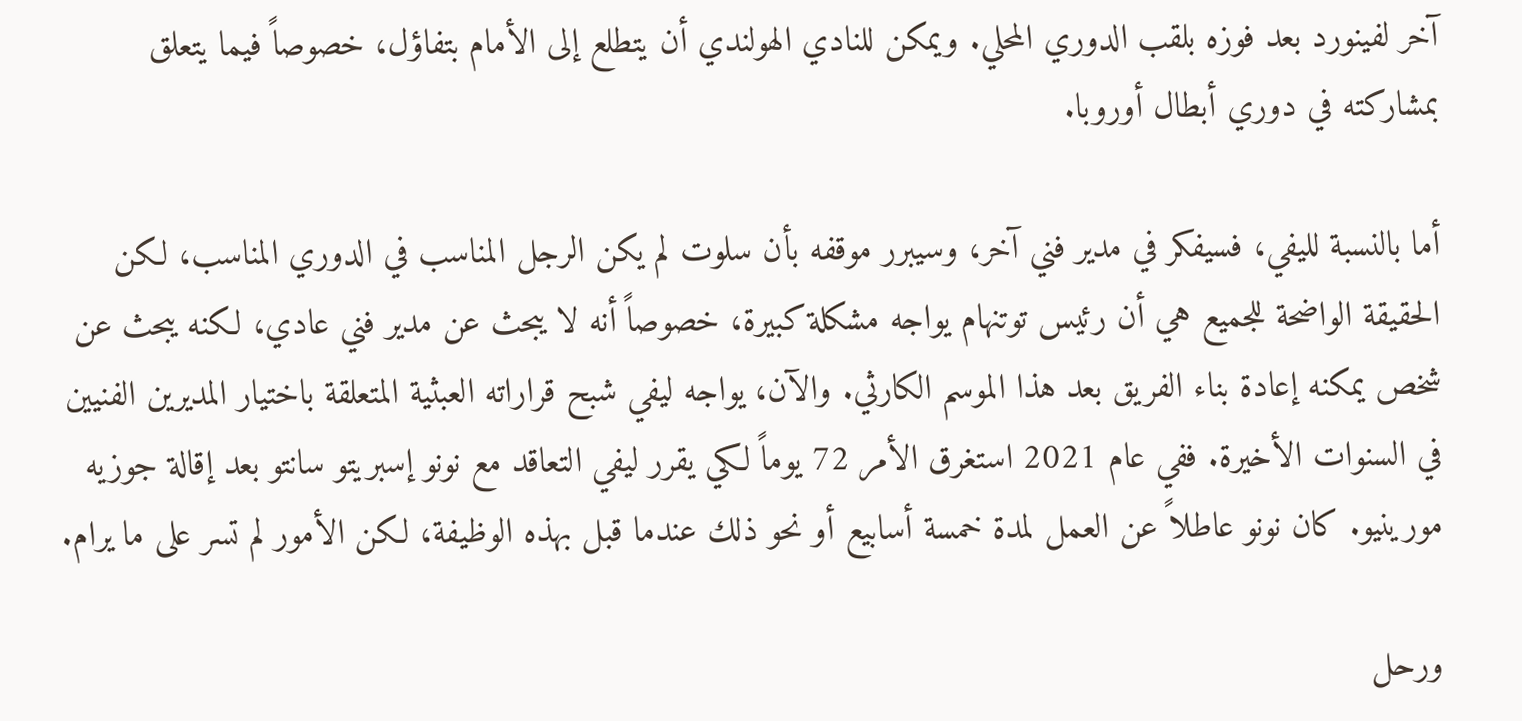آخر لفينورد بعد فوزه بلقب الدوري المحلي. ويمكن للنادي الهولندي أن يتطلع إلى الأمام بتفاؤل، خصوصاً فيما يتعلق بمشاركته في دوري أبطال أوروبا.

أما بالنسبة لليفي، فسيفكر في مدير فني آخر، وسيبرر موقفه بأن سلوت لم يكن الرجل المناسب في الدوري المناسب، لكن الحقيقة الواضحة للجميع هي أن رئيس توتنهام يواجه مشكلة كبيرة، خصوصاً أنه لا يبحث عن مدير فني عادي، لكنه يبحث عن شخص يمكنه إعادة بناء الفريق بعد هذا الموسم الكارثي. والآن، يواجه ليفي شبح قراراته العبثية المتعلقة باختيار المديرين الفنيين في السنوات الأخيرة. ففي عام 2021 استغرق الأمر 72 يوماً لكي يقرر ليفي التعاقد مع نونو إسبريتو سانتو بعد إقالة جوزيه مورينيو. كان نونو عاطلاً عن العمل لمدة خمسة أسابيع أو نحو ذلك عندما قبل بهذه الوظيفة، لكن الأمور لم تسر على ما يرام.

ورحل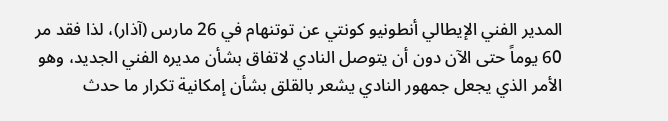المدير الفني الإيطالي أنطونيو كونتي عن توتنهام في 26 مارس (آذار)، لذا فقد مر 60 يوماً حتى الآن دون أن يتوصل النادي لاتفاق بشأن مديره الفني الجديد، وهو الأمر الذي يجعل جمهور النادي يشعر بالقلق بشأن إمكانية تكرار ما حدث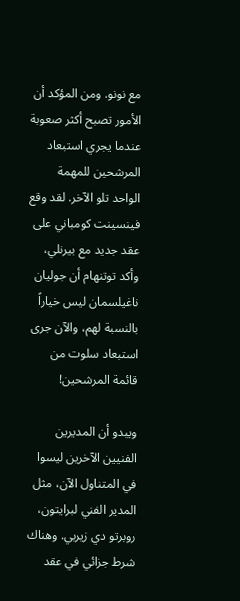مع نونو. ومن المؤكد أن الأمور تصبح أكثر صعوبة عندما يجري استبعاد المرشحين للمهمة الواحد تلو الآخر. لقد وقع فينسينت كومباني على عقد جديد مع بيرنلي، وأكد توتنهام أن جوليان ناغيلسمان ليس خياراً بالنسبة لهم، والآن جرى استبعاد سلوت من قائمة المرشحين!

ويبدو أن المديرين الفنيين الآخرين ليسوا في المتناول الآن، مثل المدير الفني لبرايتون، روبرتو دي زيربي. وهناك شرط جزائي في عقد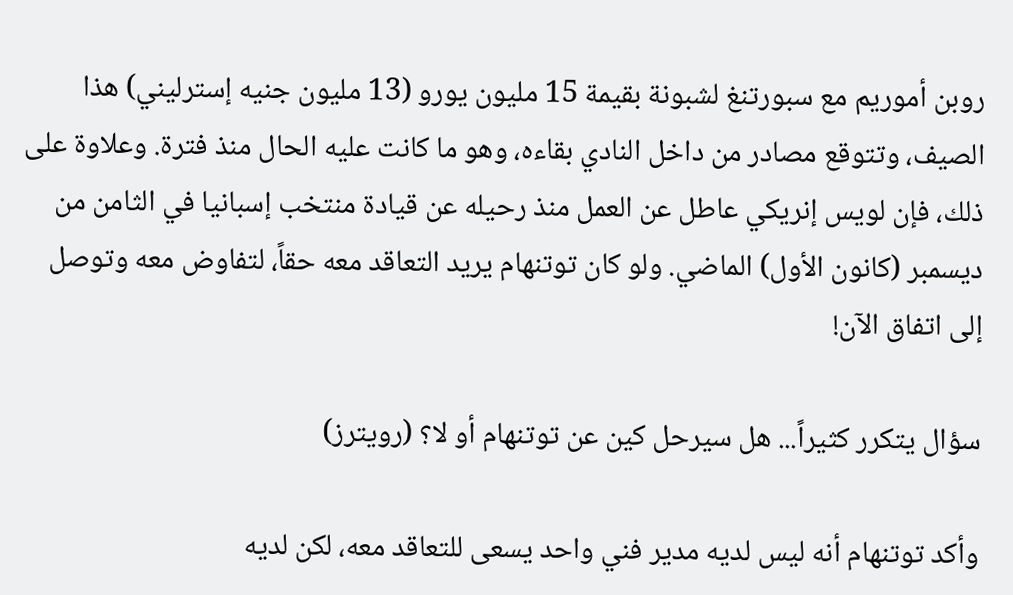روبن أموريم مع سبورتنغ لشبونة بقيمة 15 مليون يورو (13 مليون جنيه إسترليني) هذا الصيف، وتتوقع مصادر من داخل النادي بقاءه، وهو ما كانت عليه الحال منذ فترة. وعلاوة على ذلك، فإن لويس إنريكي عاطل عن العمل منذ رحيله عن قيادة منتخب إسبانيا في الثامن من ديسمبر (كانون الأول) الماضي. ولو كان توتنهام يريد التعاقد معه حقاً، لتفاوض معه وتوصل إلى اتفاق الآن!

سؤال يتكرر كثيراً... هل سيرحل كين عن توتنهام أو لا؟ (رويترز)

وأكد توتنهام أنه ليس لديه مدير فني واحد يسعى للتعاقد معه، لكن لديه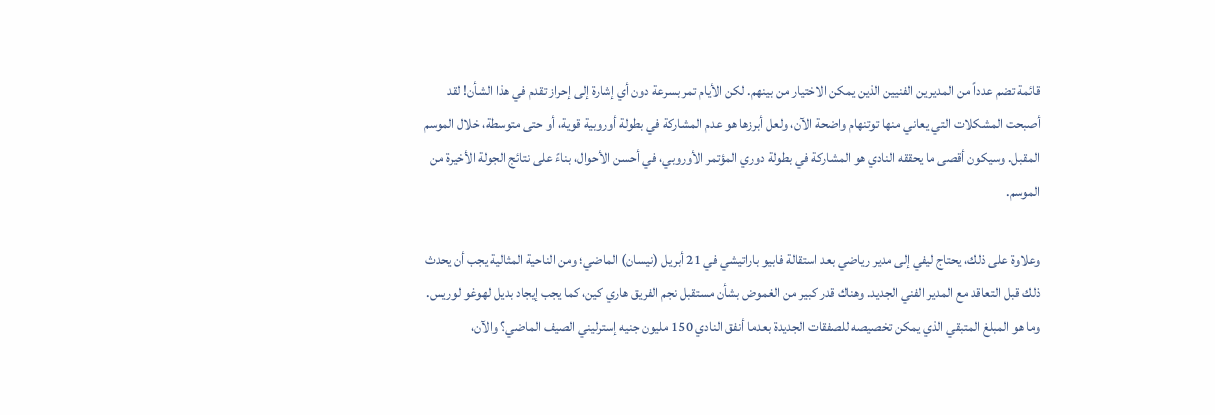قائمة تضم عدداً من المديرين الفنيين الذين يمكن الاختيار من بينهم. لكن الأيام تمر بسرعة دون أي إشارة إلى إحراز تقدم في هذا الشأن! لقد أصبحت المشكلات التي يعاني منها توتنهام واضحة الآن، ولعل أبرزها هو عدم المشاركة في بطولة أوروبية قوية، أو حتى متوسطة، خلال الموسم المقبل. وسيكون أقصى ما يحققه النادي هو المشاركة في بطولة دوري المؤتمر الأوروبي، في أحسن الأحوال، بناءً على نتائج الجولة الأخيرة من الموسم.

وعلاوة على ذلك، يحتاج ليفي إلى مدير رياضي بعد استقالة فابيو باراتيشي في 21 أبريل (نيسان) الماضي؛ ومن الناحية المثالية يجب أن يحدث ذلك قبل التعاقد مع المدير الفني الجديد. وهناك قدر كبير من الغموض بشأن مستقبل نجم الفريق هاري كين، كما يجب إيجاد بديل لهوغو لوريس. وما هو المبلغ المتبقي الذي يمكن تخصيصه للصفقات الجديدة بعدما أنفق النادي 150 مليون جنيه إسترليني الصيف الماضي؟ والآن،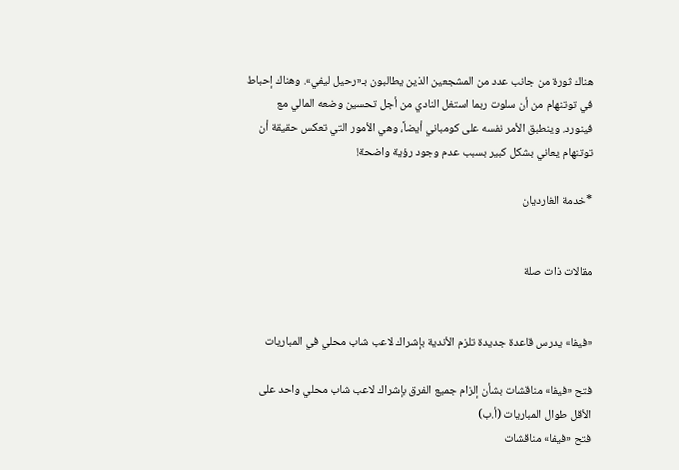هناك ثورة من جانب عدد من المشجعين الذين يطالبون بـ«رحيل ليفي». وهناك إحباط في توتنهام من أن سلوت ربما استغل النادي من أجل تحسين وضعه المالي مع فينورد. وينطبق الأمر نفسه على كومباني أيضاً، وهي الأمور التي تعكس حقيقة أن توتنهام يعاني بشكل كبير بسبب عدم وجود رؤية واضحة!

*خدمة الغارديان


مقالات ذات صلة


«فيفا» يدرس قاعدة جديدة تلزم الأندية بإشراك لاعب شاب محلي في المباريات

فتح «فيفا» مناقشات بشأن إلزام جميع الفرق بإشراك لاعب شاب محلي واحد على الأقل طوال المباريات (أ.ب)
فتح «فيفا» مناقشات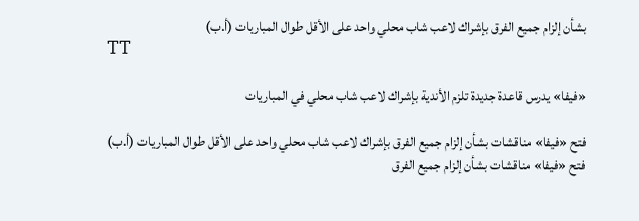بشأن إلزام جميع الفرق بإشراك لاعب شاب محلي واحد على الأقل طوال المباريات (أ.ب)
TT

«فيفا» يدرس قاعدة جديدة تلزم الأندية بإشراك لاعب شاب محلي في المباريات

فتح «فيفا» مناقشات بشأن إلزام جميع الفرق بإشراك لاعب شاب محلي واحد على الأقل طوال المباريات (أ.ب)
فتح «فيفا» مناقشات بشأن إلزام جميع الفرق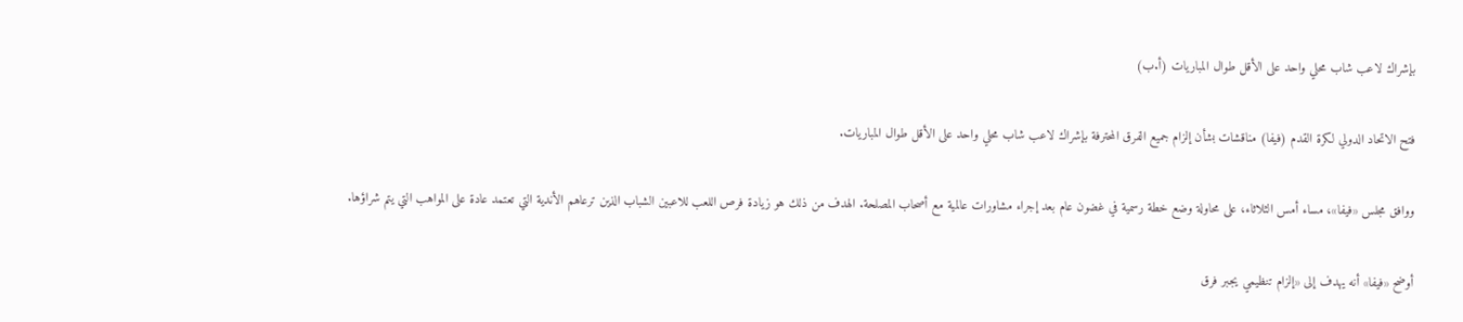بإشراك لاعب شاب محلي واحد على الأقل طوال المباريات (أ.ب)

فتح الاتحاد الدولي لكرة القدم (فيفا) مناقشات بشأن إلزام جميع الفرق المحترفة بإشراك لاعب شاب محلي واحد على الأقل طوال المباريات.

ووافق مجلس «فيفا»، مساء أمس الثلاثاء، على محاولة وضع خطة رسمية في غضون عام بعد إجراء مشاورات عالمية مع أصحاب المصلحة. الهدف من ذلك هو زيادة فرص اللعب للاعبين الشباب الذين ترعاهم الأندية التي تعتمد عادة على المواهب التي يتم شراؤها.

أوضح «فيفا» أنه يهدف إلى «إلزام تنظيمي يجبر فرق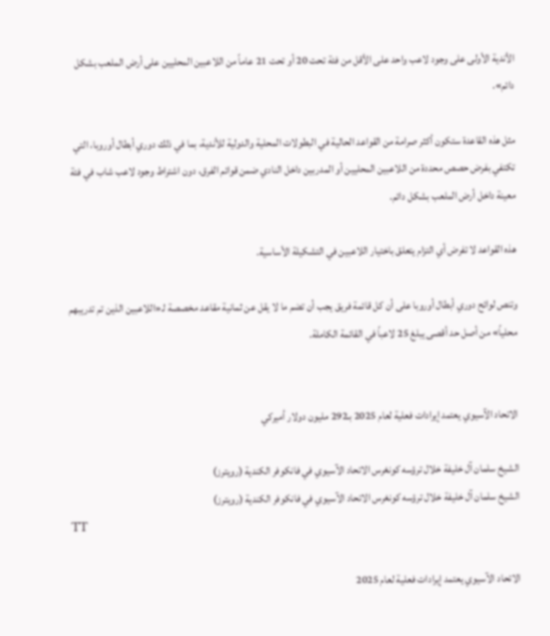الأندية الأولى على وجود لاعب واحد على الأقل من فئة تحت 20 أو تحت 21 عاماً من اللاعبين المحليين على أرض الملعب بشكل دائم».

مثل هذه القاعدة ستكون أكثر صرامة من القواعد الحالية في البطولات المحلية والدولية للأندية، بما في ذلك دوري أبطال أوروبا، التي تكتفي بفرض حصص محددة من اللاعبين المحليين أو المدربين داخل النادي ضمن قوائم الفرق، دون اشتراط وجود لاعب شاب في فئة معينة داخل أرض الملعب بشكل دائم.

هذه القواعد لا تفرض أي التزام يتعلق باختيار اللاعبين في التشكيلة الأساسية.

وتنص لوائح دوري أبطال أوروبا على أن كل قائمة فريق يجب أن تضم ما لا يقل عن ثمانية مقاعد مخصصة لـ«اللاعبين الذين تم تدريبهم محلياً» من أصل حد أقصى يبلغ 25 لاعباً في القائمة الكاملة.


الاتحاد الآسيوي يعتمد إيرادات فعلية لعام 2025 بـ292 مليون دولار أميركي

الشيخ سلمان آل خليفة خلال ترؤسه كونغرس الاتحاد الآسيوي في فانكوفر الكندية (رويترز)
الشيخ سلمان آل خليفة خلال ترؤسه كونغرس الاتحاد الآسيوي في فانكوفر الكندية (رويترز)
TT

الاتحاد الآسيوي يعتمد إيرادات فعلية لعام 2025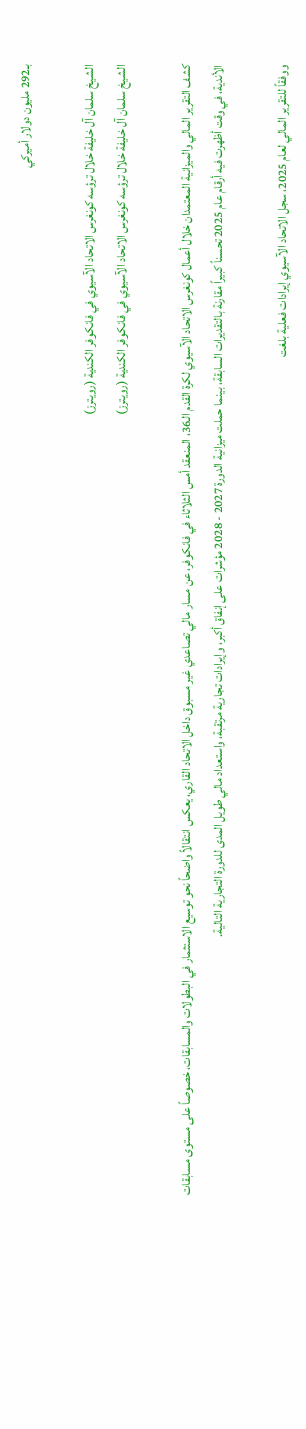بـ292 مليون دولار أميركي

الشيخ سلمان آل خليفة خلال ترؤسه كونغرس الاتحاد الآسيوي في فانكوفر الكندية (رويترز)
الشيخ سلمان آل خليفة خلال ترؤسه كونغرس الاتحاد الآسيوي في فانكوفر الكندية (رويترز)

كشف التقرير المالي والميزانية المعتمدان خلال أعمال كونغرس الاتحاد الآسيوي لكرة القدم الـ36، المنعقد أمس الثلاثاء في فانكوفر، عن مسار مالي تصاعدي غير مسبوق داخل الاتحاد القاري، يعكس انتقالاً واضحاً نحو توسيع الاستثمار في البطولات والمسابقات، خصوصاً على مستوى مسابقات الأندية، في وقت أظهرت فيه أرقام عام 2025 تحسناً كبيراً مقارنة بالتقديرات السابقة، بينما حملت ميزانية الدورة 2027 - 2028 مؤشرات على إنفاق أكبر، وإيرادات تجارية مرتقبة، واستعداد مالي طويل المدى للدورة التجارية التالية.

ووفقاً للتقرير المالي لعام 2025، سجل الاتحاد الآسيوي إيرادات فعلية بلغت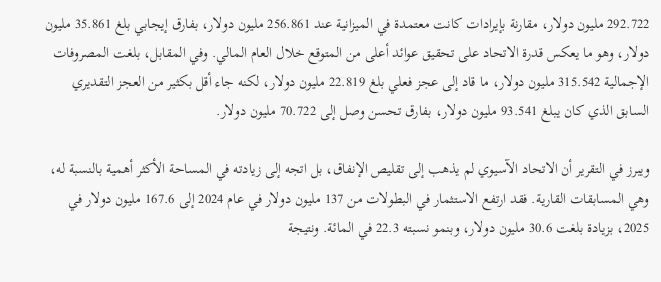292.722 مليون دولار، مقارنة بإيرادات كانت معتمدة في الميزانية عند 256.861 مليون دولار، بفارق إيجابي بلغ 35.861 مليون دولار، وهو ما يعكس قدرة الاتحاد على تحقيق عوائد أعلى من المتوقع خلال العام المالي. وفي المقابل، بلغت المصروفات الإجمالية 315.542 مليون دولار، ما قاد إلى عجز فعلي بلغ 22.819 مليون دولار، لكنه جاء أقل بكثير من العجز التقديري السابق الذي كان يبلغ 93.541 مليون دولار، بفارق تحسن وصل إلى 70.722 مليون دولار.

ويبرز في التقرير أن الاتحاد الآسيوي لم يذهب إلى تقليص الإنفاق، بل اتجه إلى زيادته في المساحة الأكثر أهمية بالنسبة له، وهي المسابقات القارية. فقد ارتفع الاستثمار في البطولات من 137 مليون دولار في عام 2024 إلى 167.6 مليون دولار في 2025، بزيادة بلغت 30.6 مليون دولار، وبنمو نسبته 22.3 في المائة. ونتيجة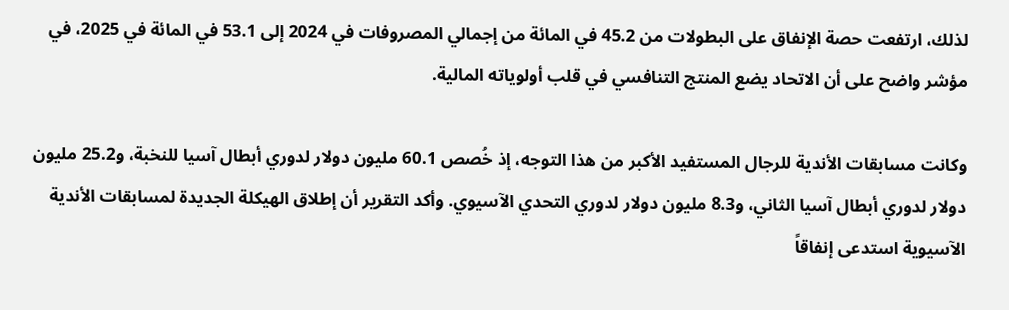لذلك، ارتفعت حصة الإنفاق على البطولات من 45.2 في المائة من إجمالي المصروفات في 2024 إلى 53.1 في المائة في 2025، في مؤشر واضح على أن الاتحاد يضع المنتج التنافسي في قلب أولوياته المالية.

وكانت مسابقات الأندية للرجال المستفيد الأكبر من هذا التوجه، إذ خُصص 60.1 مليون دولار لدوري أبطال آسيا للنخبة، و25.2 مليون دولار لدوري أبطال آسيا الثاني، و8.3 مليون دولار لدوري التحدي الآسيوي. وأكد التقرير أن إطلاق الهيكلة الجديدة لمسابقات الأندية الآسيوية استدعى إنفاقاً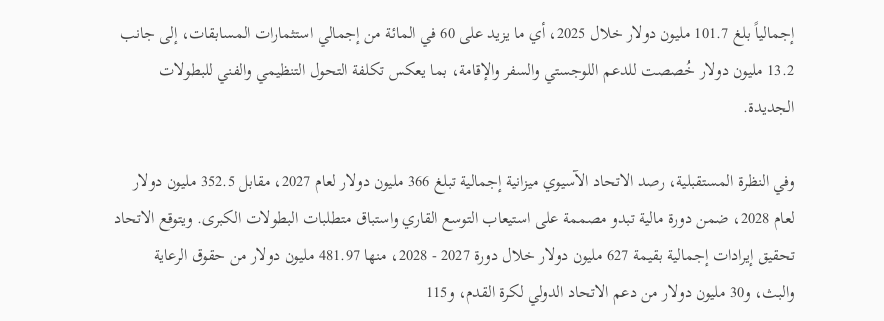إجمالياً بلغ 101.7 مليون دولار خلال 2025، أي ما يزيد على 60 في المائة من إجمالي استثمارات المسابقات، إلى جانب 13.2 مليون دولار خُصصت للدعم اللوجستي والسفر والإقامة، بما يعكس تكلفة التحول التنظيمي والفني للبطولات الجديدة.

وفي النظرة المستقبلية، رصد الاتحاد الآسيوي ميزانية إجمالية تبلغ 366 مليون دولار لعام 2027، مقابل 352.5 مليون دولار لعام 2028، ضمن دورة مالية تبدو مصممة على استيعاب التوسع القاري واستباق متطلبات البطولات الكبرى. ويتوقع الاتحاد تحقيق إيرادات إجمالية بقيمة 627 مليون دولار خلال دورة 2027 - 2028، منها 481.97 مليون دولار من حقوق الرعاية والبث، و30 مليون دولار من دعم الاتحاد الدولي لكرة القدم، و115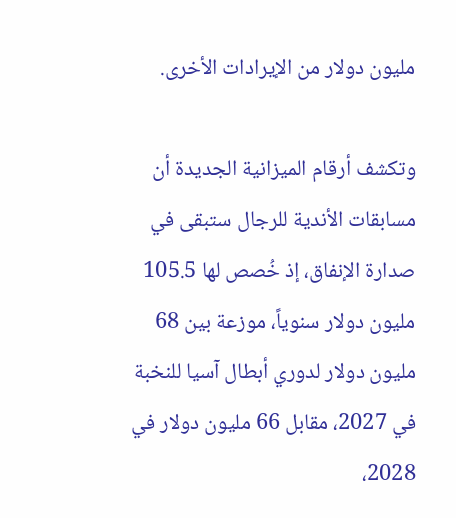مليون دولار من الإيرادات الأخرى.

وتكشف أرقام الميزانية الجديدة أن مسابقات الأندية للرجال ستبقى في صدارة الإنفاق، إذ خُصص لها 105.5 مليون دولار سنوياً، موزعة بين 68 مليون دولار لدوري أبطال آسيا للنخبة في 2027، مقابل 66 مليون دولار في 2028،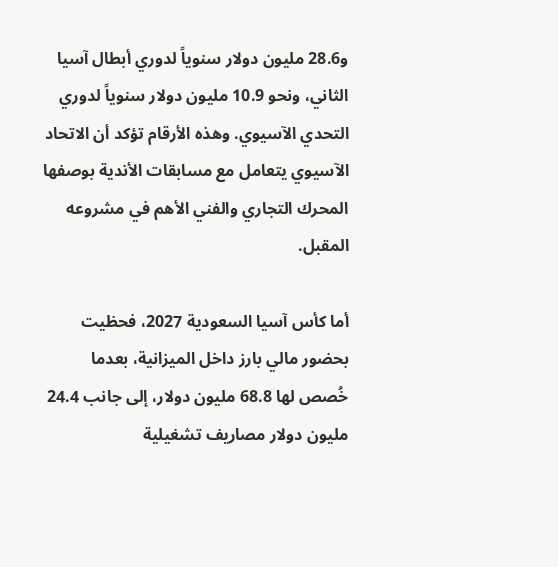و28.6 مليون دولار سنوياً لدوري أبطال آسيا الثاني، ونحو 10.9 مليون دولار سنوياً لدوري التحدي الآسيوي. وهذه الأرقام تؤكد أن الاتحاد الآسيوي يتعامل مع مسابقات الأندية بوصفها المحرك التجاري والفني الأهم في مشروعه المقبل.

أما كأس آسيا السعودية 2027، فحظيت بحضور مالي بارز داخل الميزانية، بعدما خُصص لها 68.8 مليون دولار، إلى جانب 24.4 مليون دولار مصاريف تشغيلية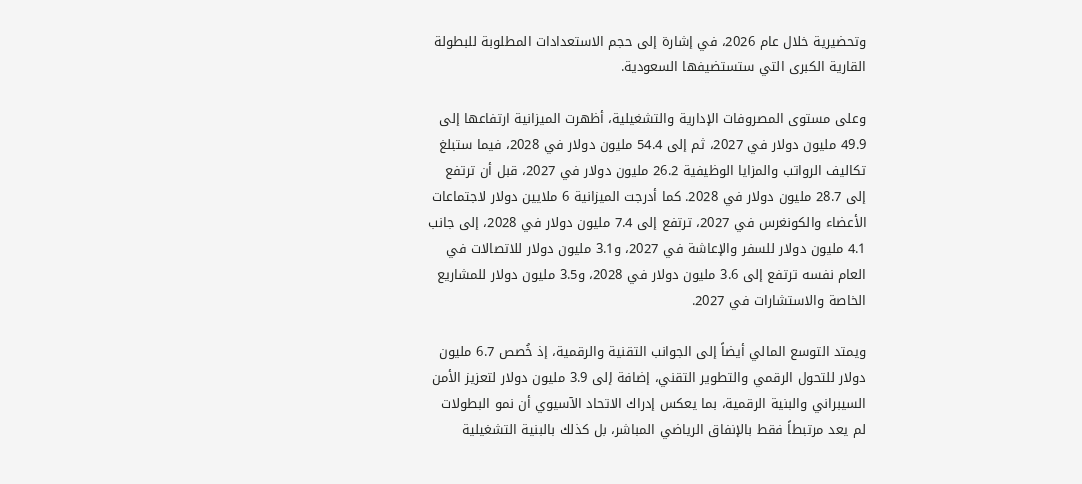وتحضيرية خلال عام 2026، في إشارة إلى حجم الاستعدادات المطلوبة للبطولة القارية الكبرى التي ستستضيفها السعودية.

وعلى مستوى المصروفات الإدارية والتشغيلية، أظهرت الميزانية ارتفاعها إلى 49.9 مليون دولار في 2027، ثم إلى 54.4 مليون دولار في 2028، فيما ستبلغ تكاليف الرواتب والمزايا الوظيفية 26.2 مليون دولار في 2027، قبل أن ترتفع إلى 28.7 مليون دولار في 2028. كما أدرجت الميزانية 6 ملايين دولار لاجتماعات الأعضاء والكونغرس في 2027، ترتفع إلى 7.4 مليون دولار في 2028، إلى جانب 4.1 مليون دولار للسفر والإعاشة في 2027، و3.1 مليون دولار للاتصالات في العام نفسه ترتفع إلى 3.6 مليون دولار في 2028، و3.5 مليون دولار للمشاريع الخاصة والاستشارات في 2027.

ويمتد التوسع المالي أيضاً إلى الجوانب التقنية والرقمية، إذ خُصص 6.7 مليون دولار للتحول الرقمي والتطوير التقني، إضافة إلى 3.9 مليون دولار لتعزيز الأمن السيبراني والبنية الرقمية، بما يعكس إدراك الاتحاد الآسيوي أن نمو البطولات لم يعد مرتبطاً فقط بالإنفاق الرياضي المباشر، بل كذلك بالبنية التشغيلية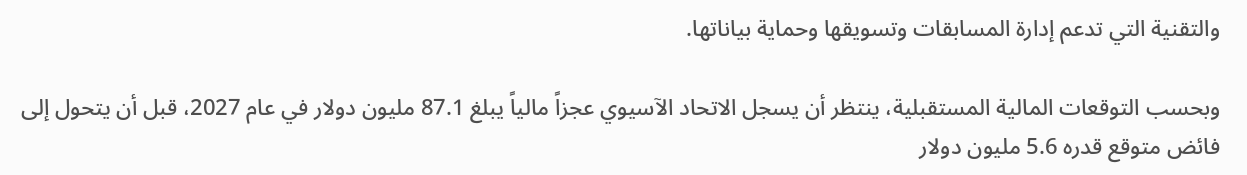والتقنية التي تدعم إدارة المسابقات وتسويقها وحماية بياناتها.

وبحسب التوقعات المالية المستقبلية، ينتظر أن يسجل الاتحاد الآسيوي عجزاً مالياً يبلغ 87.1 مليون دولار في عام 2027، قبل أن يتحول إلى فائض متوقع قدره 5.6 مليون دولار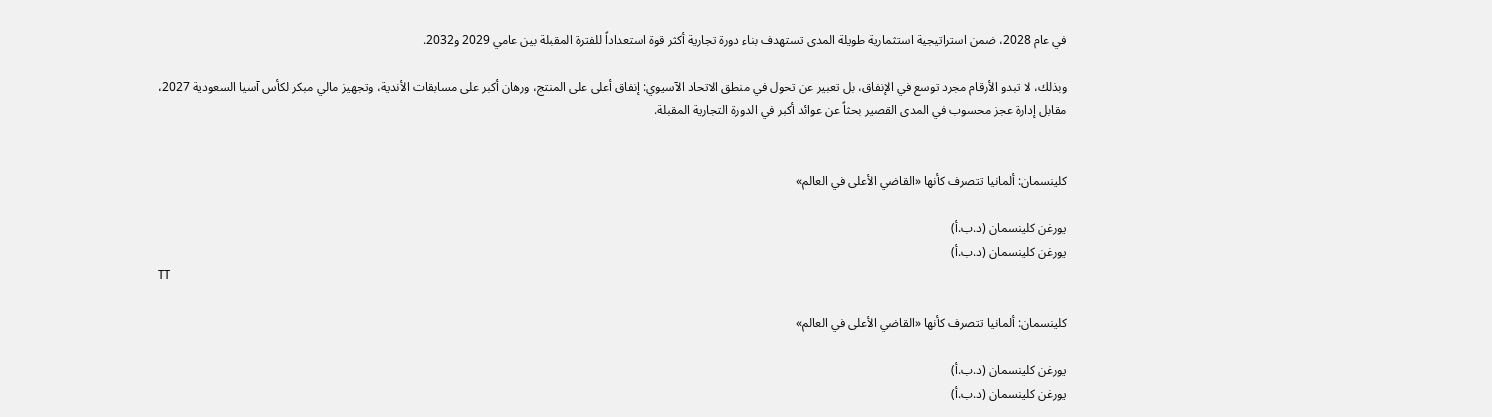في عام 2028، ضمن استراتيجية استثمارية طويلة المدى تستهدف بناء دورة تجارية أكثر قوة استعداداً للفترة المقبلة بين عامي 2029 و2032.

وبذلك، لا تبدو الأرقام مجرد توسع في الإنفاق، بل تعبير عن تحول في منطق الاتحاد الآسيوي: إنفاق أعلى على المنتج، ورهان أكبر على مسابقات الأندية، وتجهيز مالي مبكر لكأس آسيا السعودية 2027، مقابل إدارة عجز محسوب في المدى القصير بحثاً عن عوائد أكبر في الدورة التجارية المقبلة.


كلينسمان: ألمانيا تتصرف كأنها «القاضي الأعلى في العالم»

يورغن كلينسمان (د.ب.أ)
يورغن كلينسمان (د.ب.أ)
TT

كلينسمان: ألمانيا تتصرف كأنها «القاضي الأعلى في العالم»

يورغن كلينسمان (د.ب.أ)
يورغن كلينسمان (د.ب.أ)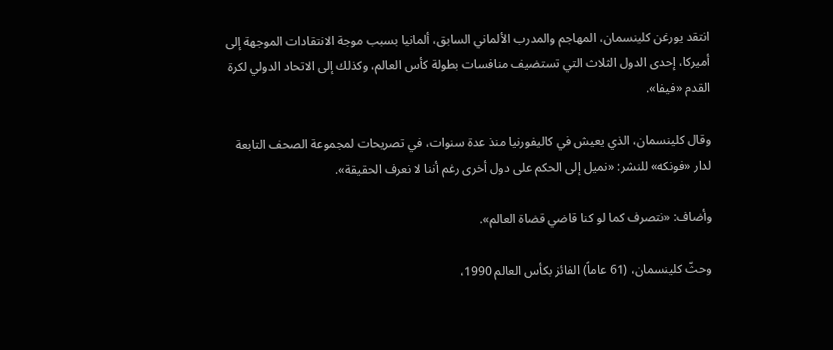انتقد يورغن كلينسمان، المهاجم والمدرب الألماني السابق، ألمانيا بسبب موجة الانتقادات الموجهة إلى أميركا، إحدى الدول الثلاث التي تستضيف منافسات بطولة كأس العالم، وكذلك إلى الاتحاد الدولي لكرة القدم «فيفا».

وقال كلينسمان، الذي يعيش في كاليفورنيا منذ عدة سنوات، في تصريحات لمجموعة الصحف التابعة لدار «فونكه» للنشر: «نميل إلى الحكم على دول أخرى رغم أننا لا نعرف الحقيقة».

وأضاف: «نتصرف كما لو كنا قاضي قضاة العالم».

وحثّ كلينسمان، (61 عاماً) الفائز بكأس العالم 1990،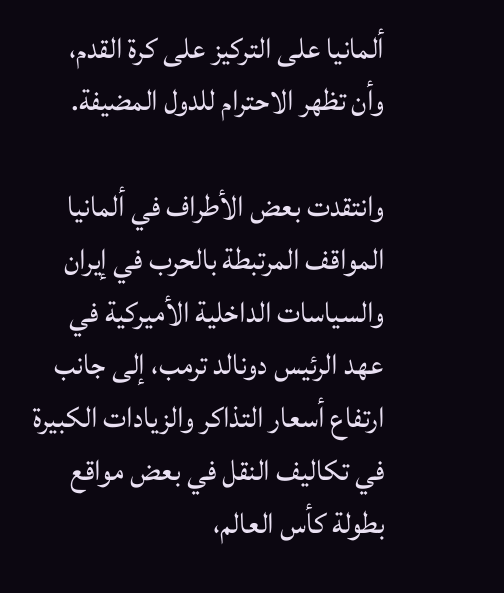ألمانيا على التركيز على كرة القدم، وأن تظهر الاحترام للدول المضيفة.

وانتقدت بعض الأطراف في ألمانيا المواقف المرتبطة بالحرب في إيران والسياسات الداخلية الأميركية في عهد الرئيس دونالد ترمب، إلى جانب ارتفاع أسعار التذاكر والزيادات الكبيرة في تكاليف النقل في بعض مواقع بطولة كأس العالم،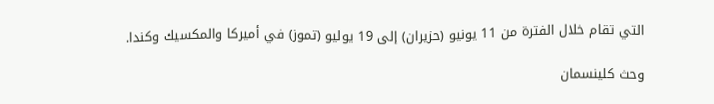التي تقام خلال الفترة من 11 يونيو (حزيران) إلى 19 يوليو (تموز) في أميركا والمكسيك وكندا.

وحث كلينسمان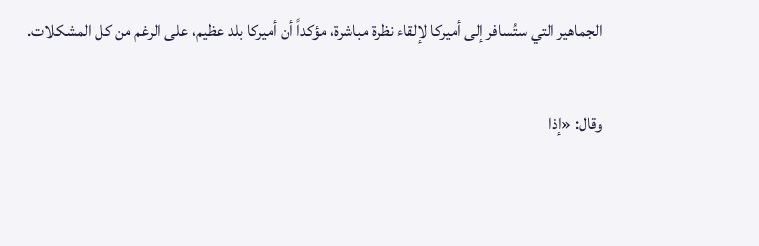الجماهير التي ستُسافر إلى أميركا لإلقاء نظرة مباشرة، مؤكداً أن أميركا بلد عظيم، على الرغم من كل المشكلات.

وقال: «إذا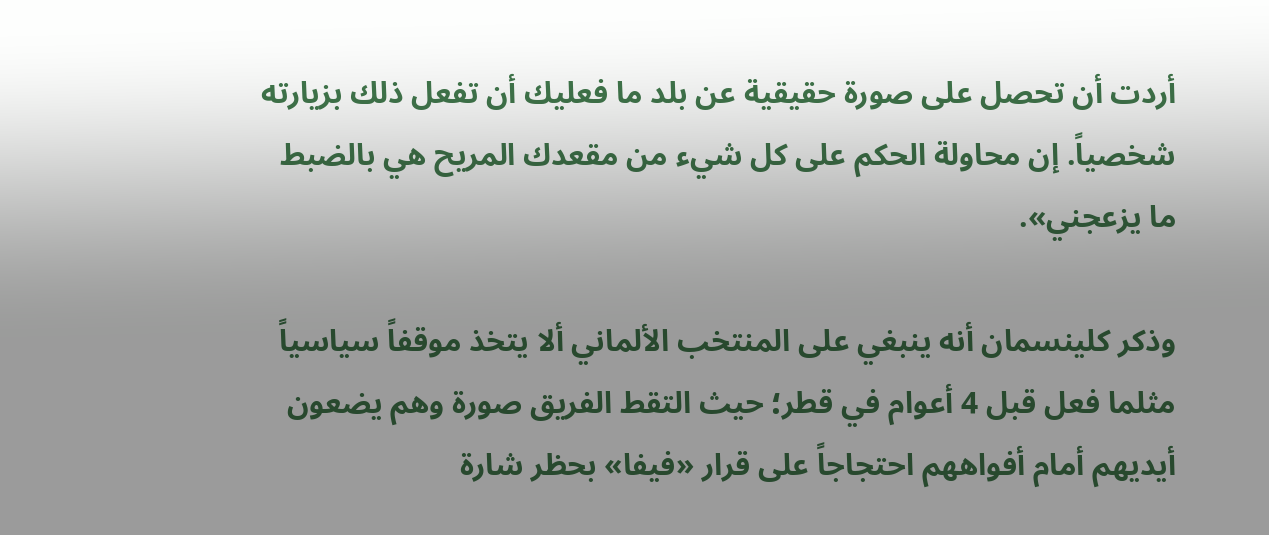أردت أن تحصل على صورة حقيقية عن بلد ما فعليك أن تفعل ذلك بزيارته شخصياً. إن محاولة الحكم على كل شيء من مقعدك المريح هي بالضبط ما يزعجني».

وذكر كلينسمان أنه ينبغي على المنتخب الألماني ألا يتخذ موقفاً سياسياً مثلما فعل قبل 4 أعوام في قطر؛ حيث التقط الفريق صورة وهم يضعون أيديهم أمام أفواههم احتجاجاً على قرار «فيفا» بحظر شارة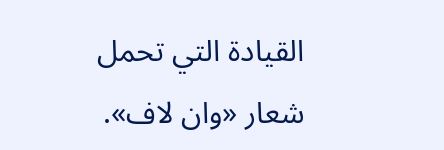القيادة التي تحمل شعار «وان لاف».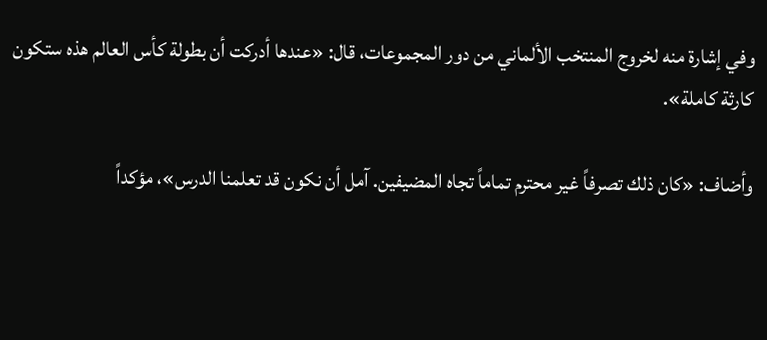وفي إشارة منه لخروج المنتخب الألماني من دور المجموعات، قال: «عندها أدركت أن بطولة كأس العالم هذه ستكون كارثة كاملة».

وأضاف: «كان ذلك تصرفاً غير محترم تماماً تجاه المضيفين. آمل أن نكون قد تعلمنا الدرس»، مؤكداً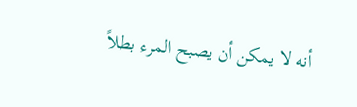أنه لا يمكن أن يصبح المرء بطلاً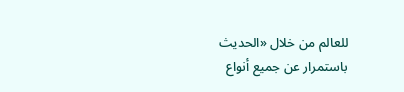للعالم من خلال «الحديث باستمرار عن جميع أنواع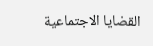القضايا الاجتماعية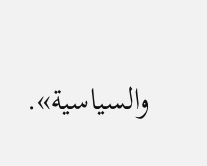والسياسية».